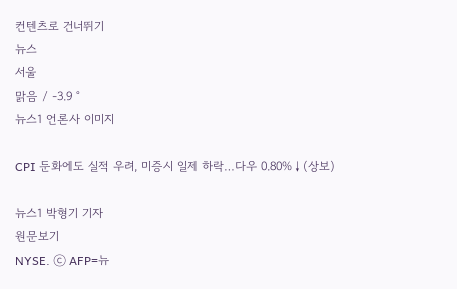컨텐츠로 건너뛰기
뉴스
서울
맑음 / -3.9 °
뉴스1 언론사 이미지

CPI 둔화에도 실적 우려, 미증시 일제 하락…다우 0.80%↓(상보)

뉴스1 박형기 기자
원문보기
NYSE. ⓒ AFP=뉴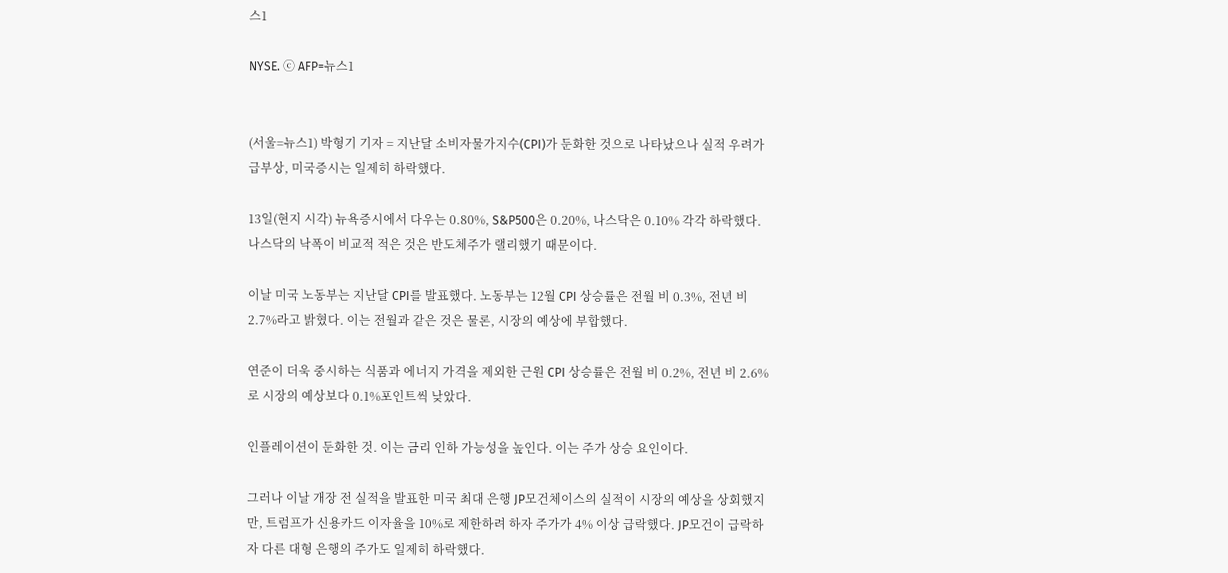스1

NYSE. ⓒ AFP=뉴스1


(서울=뉴스1) 박형기 기자 = 지난달 소비자물가지수(CPI)가 둔화한 것으로 나타났으나 실적 우려가 급부상, 미국증시는 일제히 하락했다.

13일(현지 시각) 뉴욕증시에서 다우는 0.80%, S&P500은 0.20%, 나스닥은 0.10% 각각 하락했다. 나스닥의 낙폭이 비교적 적은 것은 반도체주가 랠리했기 때문이다.

이날 미국 노동부는 지난달 CPI를 발표했다. 노동부는 12월 CPI 상승률은 전월 비 0.3%, 전년 비 2.7%라고 밝혔다. 이는 전월과 같은 것은 물론, 시장의 예상에 부합했다.

연준이 더욱 중시하는 식품과 에너지 가격을 제외한 근원 CPI 상승률은 전월 비 0.2%, 전년 비 2.6%로 시장의 예상보다 0.1%포인트씩 낮았다.

인플레이션이 둔화한 것. 이는 금리 인하 가능성을 높인다. 이는 주가 상승 요인이다.

그러나 이날 개장 전 실적을 발표한 미국 최대 은행 JP모건체이스의 실적이 시장의 예상을 상회했지만, 트럼프가 신용카드 이자율을 10%로 제한하려 하자 주가가 4% 이상 급락했다. JP모건이 급락하자 다른 대형 은행의 주가도 일제히 하락했다.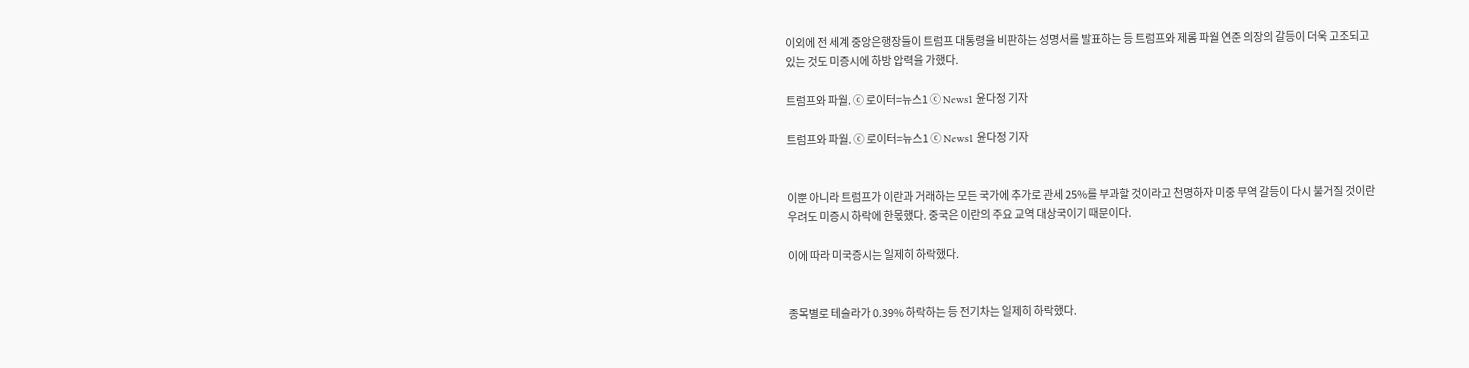이외에 전 세계 중앙은행장들이 트럼프 대통령을 비판하는 성명서를 발표하는 등 트럼프와 제롬 파월 연준 의장의 갈등이 더욱 고조되고 있는 것도 미증시에 하방 압력을 가했다.

트럼프와 파월. ⓒ 로이터=뉴스1 ⓒ News1 윤다정 기자

트럼프와 파월. ⓒ 로이터=뉴스1 ⓒ News1 윤다정 기자


이뿐 아니라 트럼프가 이란과 거래하는 모든 국가에 추가로 관세 25%를 부과할 것이라고 천명하자 미중 무역 갈등이 다시 불거질 것이란 우려도 미증시 하락에 한몫했다. 중국은 이란의 주요 교역 대상국이기 때문이다.

이에 따라 미국증시는 일제히 하락했다.


종목별로 테슬라가 0.39% 하락하는 등 전기차는 일제히 하락했다.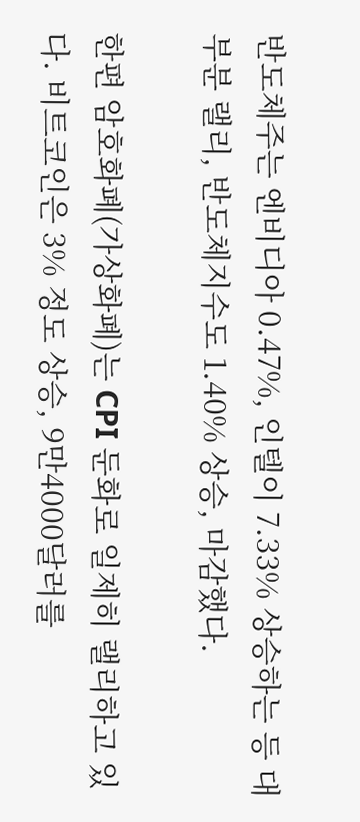반도체주는 엔비디아 0.47%, 인텔이 7.33% 상승하는 등 대부분 랠리, 반도체지수도 1.40% 상승, 마감했다.

한편 암호화폐(가상화폐)는 CPI 둔화로 일제히 랠리하고 있다. 비트코인은 3% 정도 상승, 9만4000달러를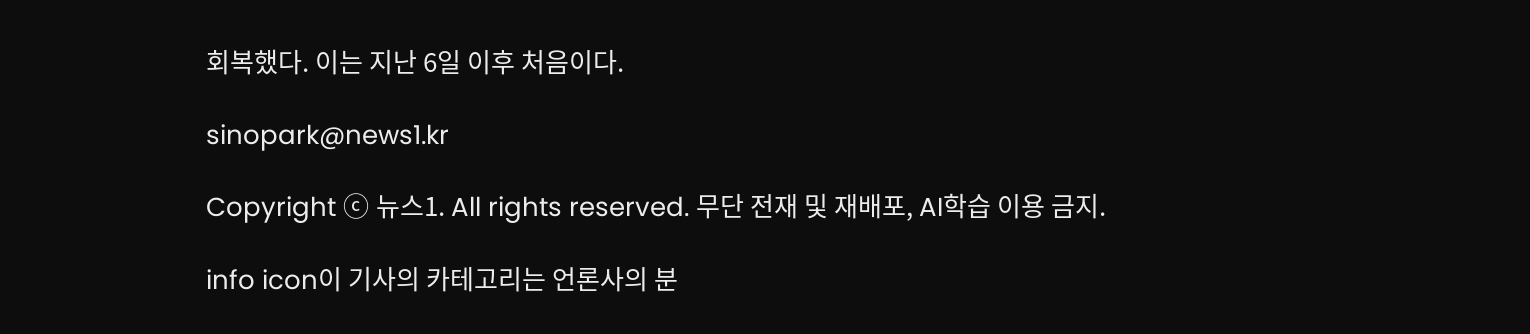회복했다. 이는 지난 6일 이후 처음이다.

sinopark@news1.kr

Copyright ⓒ 뉴스1. All rights reserved. 무단 전재 및 재배포, AI학습 이용 금지.

info icon이 기사의 카테고리는 언론사의 분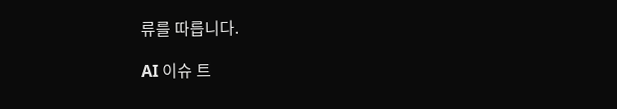류를 따릅니다.

AI 이슈 트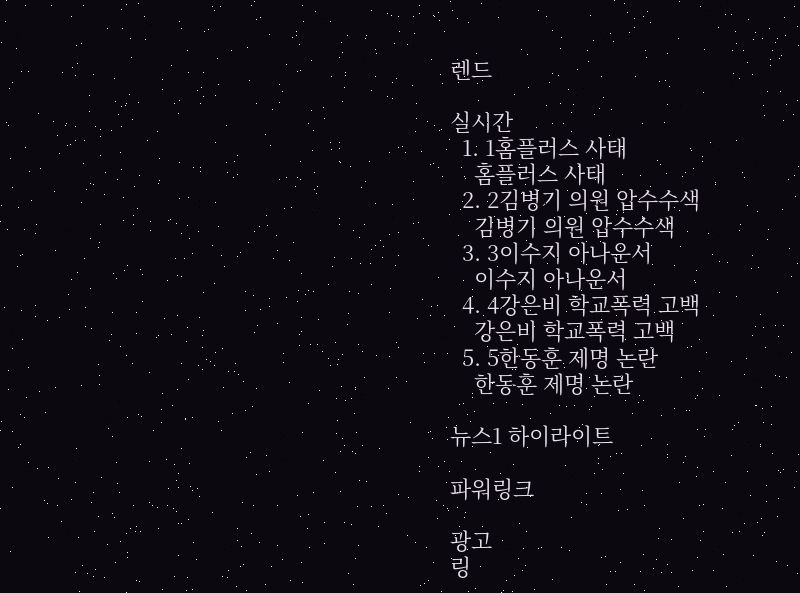렌드

실시간
  1. 1홈플러스 사태
    홈플러스 사태
  2. 2김병기 의원 압수수색
    김병기 의원 압수수색
  3. 3이수지 아나운서
    이수지 아나운서
  4. 4강은비 학교폭력 고백
    강은비 학교폭력 고백
  5. 5한동훈 제명 논란
    한동훈 제명 논란

뉴스1 하이라이트

파워링크

광고
링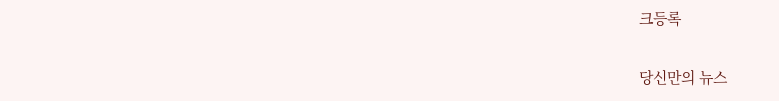크등록

당신만의 뉴스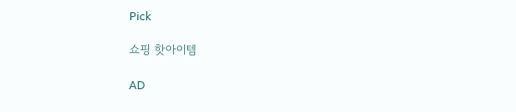Pick

쇼핑 핫아이템

AD